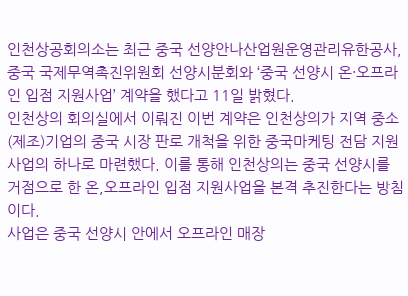인천상공회의소는 최근 중국 선양안나산업원운영관리유한공사, 중국 국제무역촉진위원회 선양시분회와 ‘중국 선양시 온·오프라인 입점 지원사업’ 계약을 했다고 11일 밝혔다.
인천상의 회의실에서 이뤄진 이번 계약은 인천상의가 지역 중소(제조)기업의 중국 시장 판로 개척을 위한 중국마케팅 전담 지원사업의 하나로 마련했다. 이를 통해 인천상의는 중국 선양시를 거점으로 한 온,오프라인 입점 지원사업을 본격 추진한다는 방침이다.
사업은 중국 선양시 안에서 오프라인 매장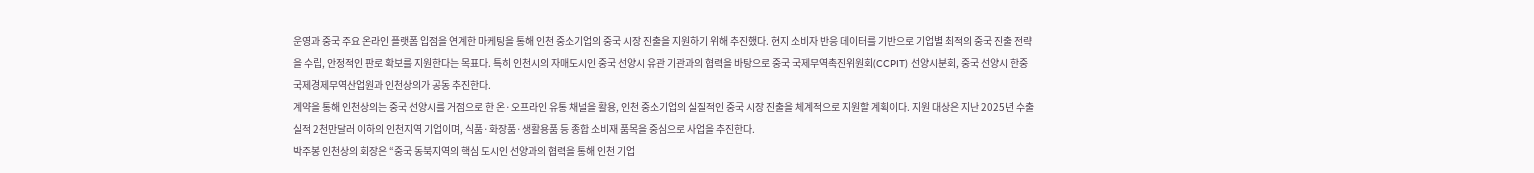운영과 중국 주요 온라인 플랫폼 입점을 연계한 마케팅을 통해 인천 중소기업의 중국 시장 진출을 지원하기 위해 추진했다. 현지 소비자 반응 데이터를 기반으로 기업별 최적의 중국 진출 전략을 수립, 안정적인 판로 확보를 지원한다는 목표다. 특히 인천시의 자매도시인 중국 선양시 유관 기관과의 협력을 바탕으로 중국 국제무역촉진위원회(CCPIT) 선양시분회, 중국 선양시 한중국제경제무역산업원과 인천상의가 공동 추진한다.
계약을 통해 인천상의는 중국 선양시를 거점으로 한 온·오프라인 유통 채널을 활용, 인천 중소기업의 실질적인 중국 시장 진출을 체계적으로 지원할 계획이다. 지원 대상은 지난 2025년 수출실적 2천만달러 이하의 인천지역 기업이며, 식품·화장품·생활용품 등 종합 소비재 품목을 중심으로 사업을 추진한다.
박주봉 인천상의 회장은 “중국 동북지역의 핵심 도시인 선양과의 협력을 통해 인천 기업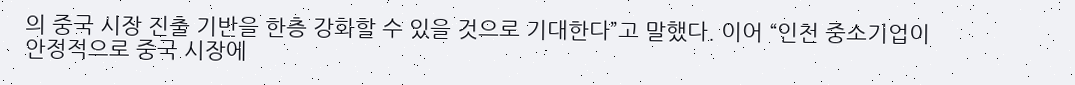의 중국 시장 진출 기반을 한층 강화할 수 있을 것으로 기대한다”고 말했다. 이어 “인천 중소기업이 안정적으로 중국 시장에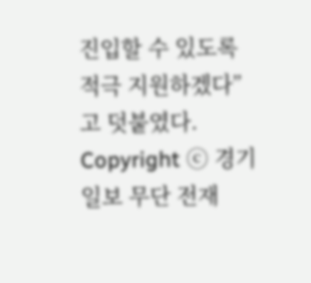진입할 수 있도록 적극 지원하겠다”고 덧붙였다.
Copyright ⓒ 경기일보 무단 전재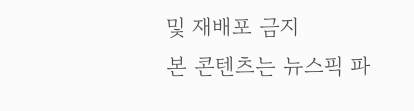및 재배포 금지
본 콘텐츠는 뉴스픽 파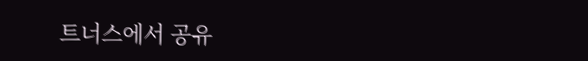트너스에서 공유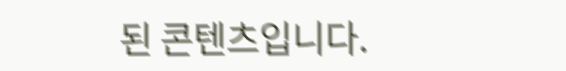된 콘텐츠입니다.